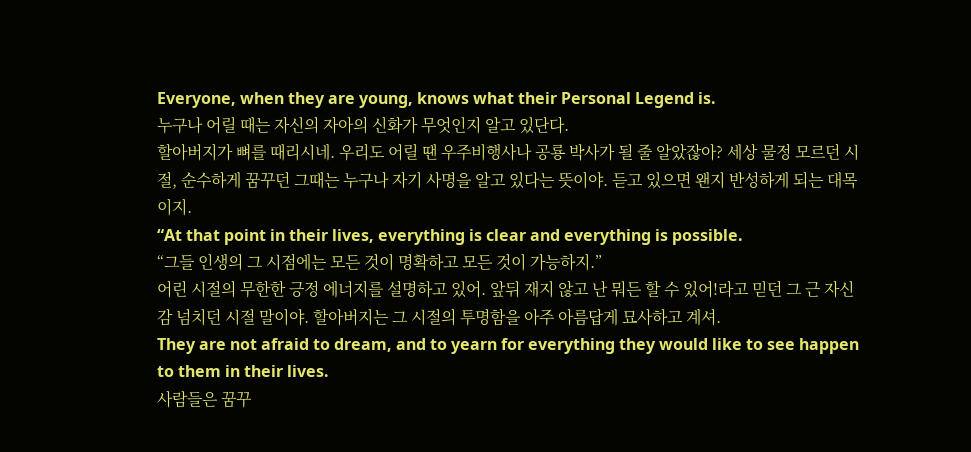Everyone, when they are young, knows what their Personal Legend is.
누구나 어릴 때는 자신의 자아의 신화가 무엇인지 알고 있단다.
할아버지가 뼈를 때리시네. 우리도 어릴 땐 우주비행사나 공룡 박사가 될 줄 알았잖아? 세상 물정 모르던 시절, 순수하게 꿈꾸던 그때는 누구나 자기 사명을 알고 있다는 뜻이야. 듣고 있으면 왠지 반성하게 되는 대목이지.
“At that point in their lives, everything is clear and everything is possible.
“그들 인생의 그 시점에는 모든 것이 명확하고 모든 것이 가능하지.”
어린 시절의 무한한 긍정 에너지를 설명하고 있어. 앞뒤 재지 않고 난 뭐든 할 수 있어!라고 믿던 그 근 자신감 넘치던 시절 말이야. 할아버지는 그 시절의 투명함을 아주 아름답게 묘사하고 계셔.
They are not afraid to dream, and to yearn for everything they would like to see happen to them in their lives.
사람들은 꿈꾸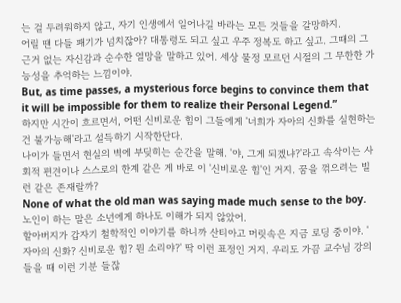는 걸 두려워하지 않고, 자기 인생에서 일어나길 바라는 모든 것들을 갈망하지.
어릴 땐 다들 패기가 넘치잖아? 대통령도 되고 싶고 우주 정복도 하고 싶고. 그때의 그 근거 없는 자신감과 순수한 열망을 말하고 있어. 세상 물정 모르던 시절의 그 무한한 가능성을 추억하는 느낌이야.
But, as time passes, a mysterious force begins to convince them that it will be impossible for them to realize their Personal Legend.”
하지만 시간이 흐르면서, 어떤 신비로운 힘이 그들에게 '너희가 자아의 신화를 실현하는 건 불가능해'라고 설득하기 시작한단다.
나이가 들면서 현실의 벽에 부딪히는 순간을 말해. '야, 그게 되겠냐?'라고 속삭이는 사회적 편견이나 스스로의 한계 같은 게 바로 이 '신비로운 힘'인 거지. 꿈을 꺾으려는 빌런 같은 존재랄까?
None of what the old man was saying made much sense to the boy.
노인이 하는 말은 소년에게 하나도 이해가 되지 않았어.
할아버지가 갑자기 철학적인 이야기를 하니까 산티아고 머릿속은 지금 로딩 중이야. '자아의 신화? 신비로운 힘? 뭔 소리야?' 딱 이런 표정인 거지. 우리도 가끔 교수님 강의 들을 때 이런 기분 들잖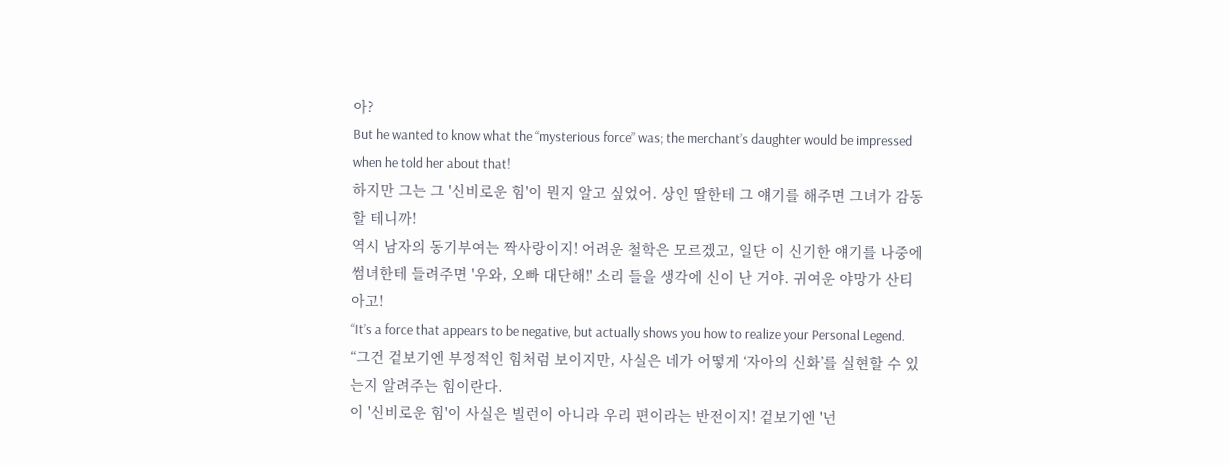아?
But he wanted to know what the “mysterious force” was; the merchant’s daughter would be impressed when he told her about that!
하지만 그는 그 '신비로운 힘'이 뭔지 알고 싶었어. 상인 딸한테 그 얘기를 해주면 그녀가 감동할 테니까!
역시 남자의 동기부여는 짝사랑이지! 어려운 철학은 모르겠고, 일단 이 신기한 얘기를 나중에 썸녀한테 들려주면 '우와, 오빠 대단해!' 소리 들을 생각에 신이 난 거야. 귀여운 야망가 산티아고!
“It’s a force that appears to be negative, but actually shows you how to realize your Personal Legend.
“그건 겉보기엔 부정적인 힘처럼 보이지만, 사실은 네가 어떻게 ‘자아의 신화’를 실현할 수 있는지 알려주는 힘이란다.
이 '신비로운 힘'이 사실은 빌런이 아니라 우리 편이라는 반전이지! 겉보기엔 '넌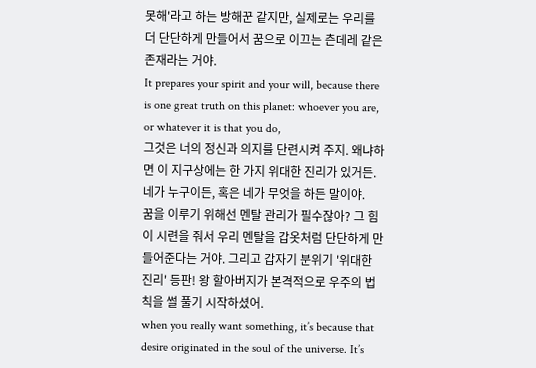못해'라고 하는 방해꾼 같지만, 실제로는 우리를 더 단단하게 만들어서 꿈으로 이끄는 츤데레 같은 존재라는 거야.
It prepares your spirit and your will, because there is one great truth on this planet: whoever you are, or whatever it is that you do,
그것은 너의 정신과 의지를 단련시켜 주지. 왜냐하면 이 지구상에는 한 가지 위대한 진리가 있거든. 네가 누구이든, 혹은 네가 무엇을 하든 말이야.
꿈을 이루기 위해선 멘탈 관리가 필수잖아? 그 힘이 시련을 줘서 우리 멘탈을 갑옷처럼 단단하게 만들어준다는 거야. 그리고 갑자기 분위기 '위대한 진리' 등판! 왕 할아버지가 본격적으로 우주의 법칙을 썰 풀기 시작하셨어.
when you really want something, it’s because that desire originated in the soul of the universe. It’s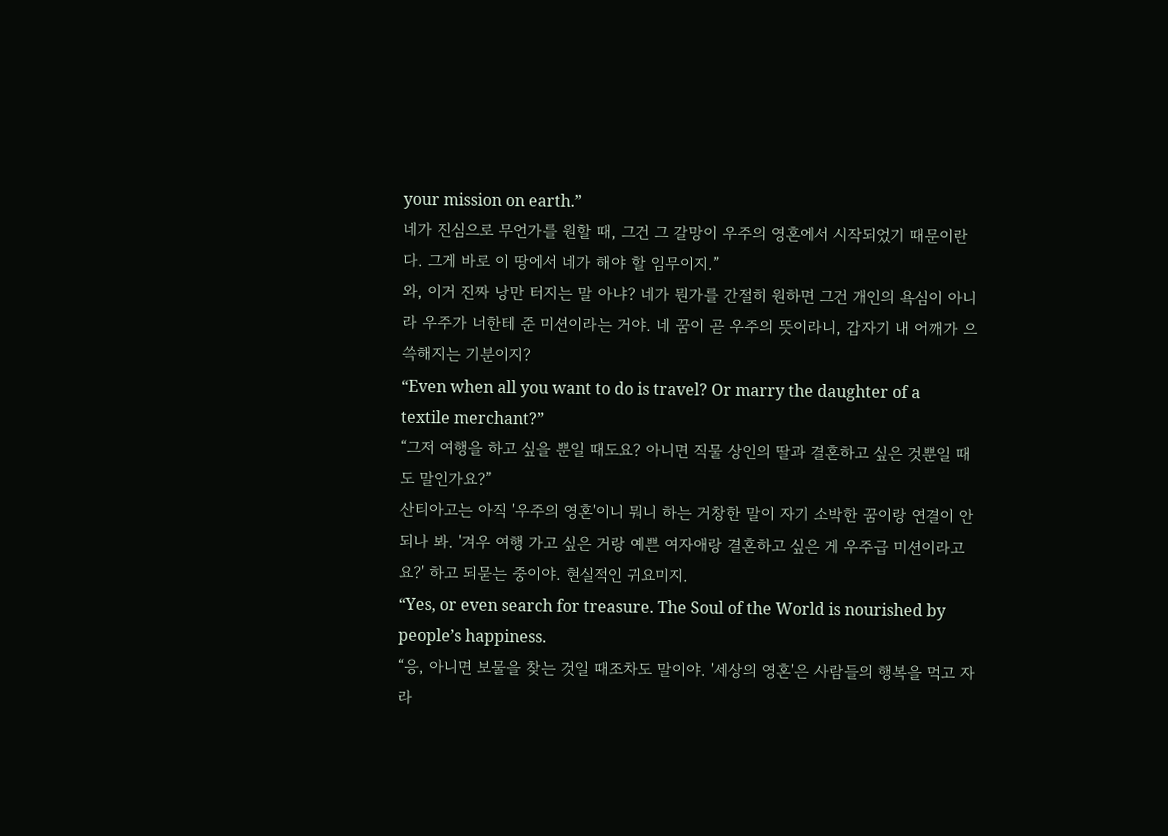your mission on earth.”
네가 진심으로 무언가를 원할 때, 그건 그 갈망이 우주의 영혼에서 시작되었기 때문이란다. 그게 바로 이 땅에서 네가 해야 할 임무이지.”
와, 이거 진짜 낭만 터지는 말 아냐? 네가 뭔가를 간절히 원하면 그건 개인의 욕심이 아니라 우주가 너한테 준 미션이라는 거야. 네 꿈이 곧 우주의 뜻이라니, 갑자기 내 어깨가 으쓱해지는 기분이지?
“Even when all you want to do is travel? Or marry the daughter of a textile merchant?”
“그저 여행을 하고 싶을 뿐일 때도요? 아니면 직물 상인의 딸과 결혼하고 싶은 것뿐일 때도 말인가요?”
산티아고는 아직 '우주의 영혼'이니 뭐니 하는 거창한 말이 자기 소박한 꿈이랑 연결이 안 되나 봐. '겨우 여행 가고 싶은 거랑 예쁜 여자애랑 결혼하고 싶은 게 우주급 미션이라고요?' 하고 되묻는 중이야. 현실적인 귀요미지.
“Yes, or even search for treasure. The Soul of the World is nourished by people’s happiness.
“응, 아니면 보물을 찾는 것일 때조차도 말이야. '세상의 영혼'은 사람들의 행복을 먹고 자라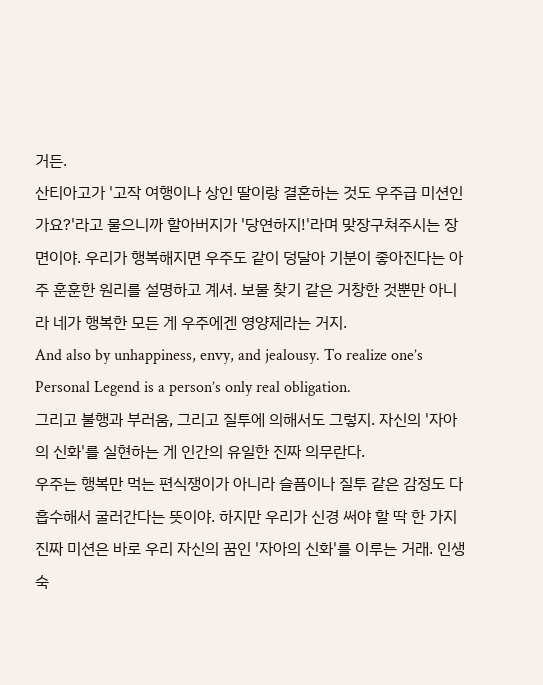거든.
산티아고가 '고작 여행이나 상인 딸이랑 결혼하는 것도 우주급 미션인가요?'라고 물으니까 할아버지가 '당연하지!'라며 맞장구쳐주시는 장면이야. 우리가 행복해지면 우주도 같이 덩달아 기분이 좋아진다는 아주 훈훈한 원리를 설명하고 계셔. 보물 찾기 같은 거창한 것뿐만 아니라 네가 행복한 모든 게 우주에겐 영양제라는 거지.
And also by unhappiness, envy, and jealousy. To realize one’s Personal Legend is a person’s only real obligation.
그리고 불행과 부러움, 그리고 질투에 의해서도 그렇지. 자신의 '자아의 신화'를 실현하는 게 인간의 유일한 진짜 의무란다.
우주는 행복만 먹는 편식쟁이가 아니라 슬픔이나 질투 같은 감정도 다 흡수해서 굴러간다는 뜻이야. 하지만 우리가 신경 써야 할 딱 한 가지 진짜 미션은 바로 우리 자신의 꿈인 '자아의 신화'를 이루는 거래. 인생 숙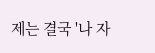제는 결국 '나 자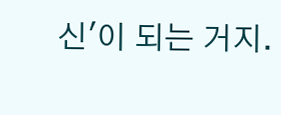신'이 되는 거지.